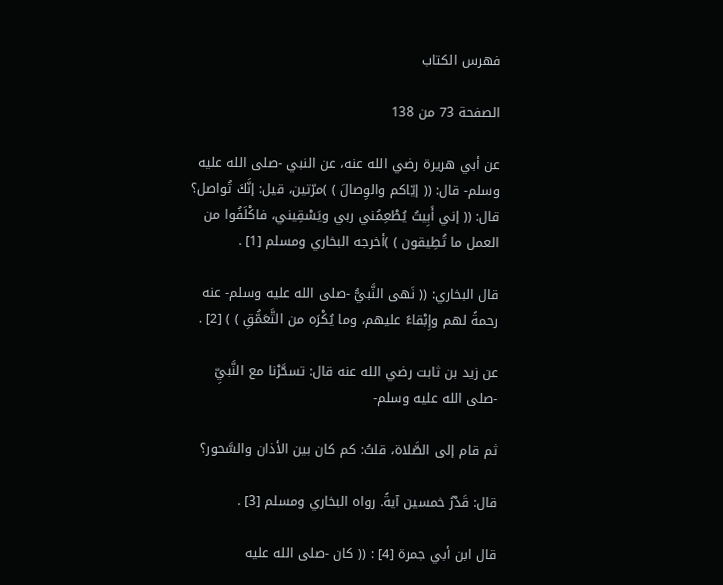فهرس الكتاب

الصفحة 73 من 138

عن أبي هريرة رضي الله عنه، عن النبي -صلى الله عليه وسلم- قال: (( إيّاكم والوِصالَ ) )مرّتين، قيل: إنَّكَ تُواصل؟ قال: (( إني أَبِيتُ يُطْعِمُني ربي ويَسْقِيني، فاكْلَفُوا من العمل ما تُطِيقون ) )أخرجه البخاري ومسلم [1] .

قال البخاري: (( نَهى النَّبيُّ -صلى الله عليه وسلم- عنه رحمةً لهم وإِبْقاءً عليهم، وما يُكْرَه من التَّعَمُّقِ ) ) [2] .

عن زيد بن ثابت رضي الله عنه قال: تسحَّرْنا مع النَّبيِّ -صلى الله عليه وسلم-

ثم قام إلى الصَّلاة، قلتُ: كم كان بين الأذان والسَّحور؟

قال: قَدْرُ خمسين آيةً. رواه البخاري ومسلم [3] .

قال ابن أبي جمرة [4] : (( كان -صلى الله عليه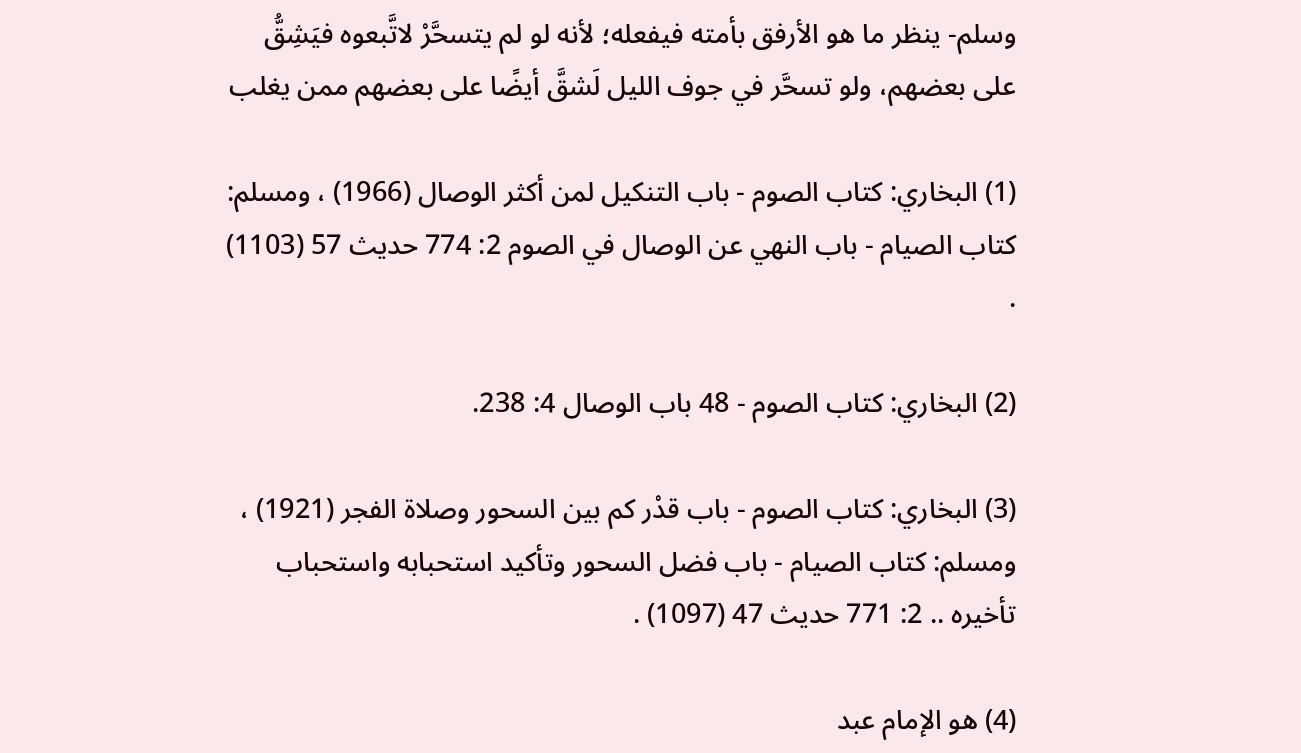وسلم- ينظر ما هو الأرفق بأمته فيفعله؛ لأنه لو لم يتسحَّرْ لاتَّبعوه فيَشِقُّ على بعضهم، ولو تسحَّر في جوف الليل لَشقَّ أيضًا على بعضهم ممن يغلب

(1) البخاري: كتاب الصوم - باب التنكيل لمن أكثر الوصال (1966) ، ومسلم: كتاب الصيام - باب النهي عن الوصال في الصوم 2: 774 حديث 57 (1103) .

(2) البخاري: كتاب الصوم - 48 باب الوصال 4: 238.

(3) البخاري: كتاب الصوم - باب قدْر كم بين السحور وصلاة الفجر (1921) ، ومسلم: كتاب الصيام - باب فضل السحور وتأكيد استحبابه واستحباب تأخيره .. 2: 771 حديث 47 (1097) .

(4) هو الإمام عبد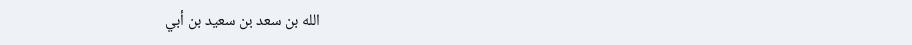الله بن سعد بن سعيد بن أبي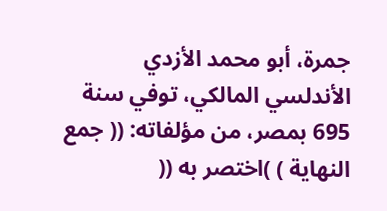جمرة، أبو محمد الأزدي الأندلسي المالكي، توفي سنة 695 بمصر، من مؤلفاته: (( جمع النهاية ) )اختصر به ((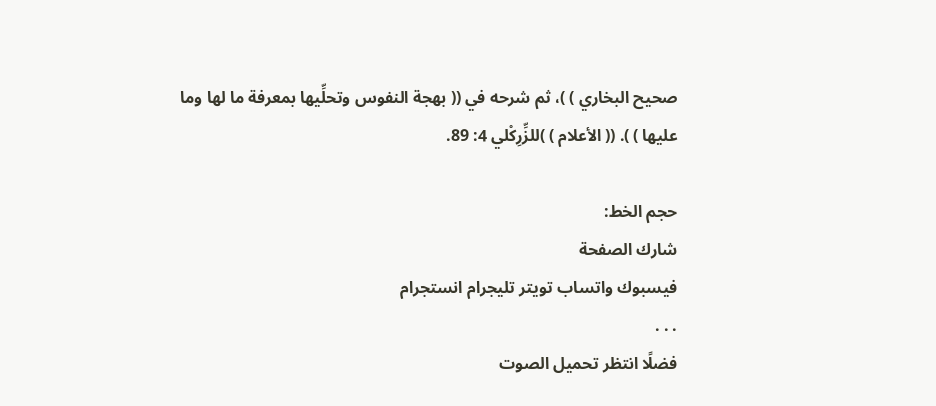صحيح البخاري ) )، ثم شرحه في (( بهجة النفوس وتحلِّيها بمعرفة ما لها وما عليها ) ). (( الأعلام ) )للزِّرِكْلي 4: 89.

حجم الخط:
شارك الصفحة
فيسبوك واتساب تويتر تليجرام انستجرام
. . .
فضلًا انتظر تحميل الصوت